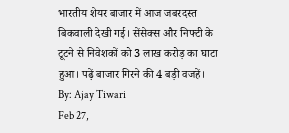भारतीय शेयर बाजार में आज जबरदस्त बिकवाली देखी गई। सेंसेक्स और निफ्टी के टूटने से निवेशकों को 3 लाख करोड़ का घाटा हुआ। पढ़ें बाजार गिरने की 4 बड़ी वजहें।
By: Ajay Tiwari
Feb 27,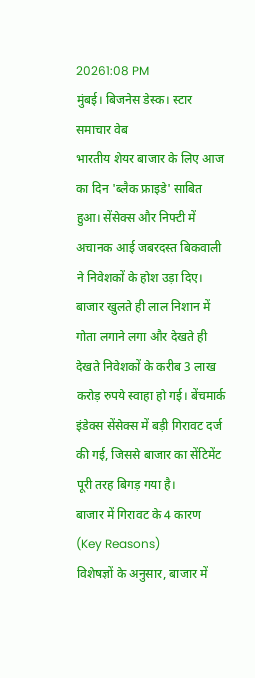20261:08 PM
मुंबई। बिजनेस डेस्क। स्टार समाचार वेब
भारतीय शेयर बाजार के लिए आज का दिन 'ब्लैक फ्राइडे' साबित हुआ। सेंसेक्स और निफ्टी में अचानक आई जबरदस्त बिकवाली ने निवेशकों के होश उड़ा दिए। बाजार खुलते ही लाल निशान में गोता लगाने लगा और देखते ही देखते निवेशकों के करीब 3 लाख करोड़ रुपये स्वाहा हो गई। बेंचमार्क इंडेक्स सेंसेक्स में बड़ी गिरावट दर्ज की गई, जिससे बाजार का सेंटिमेंट पूरी तरह बिगड़ गया है।
बाजार में गिरावट के 4 कारण (Key Reasons)
विशेषज्ञों के अनुसार, बाजार में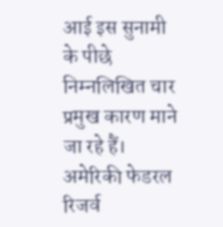आई इस सुनामी के पीछे निम्नलिखित चार प्रमुख कारण माने जा रहे हैं। अमेरिकी फेडरल रिजर्व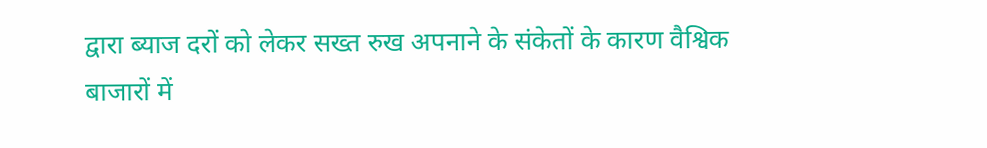द्वारा ब्याज दरों को लेकर सख्त रुख अपनाने के संकेतों के कारण वैश्विक बाजारों में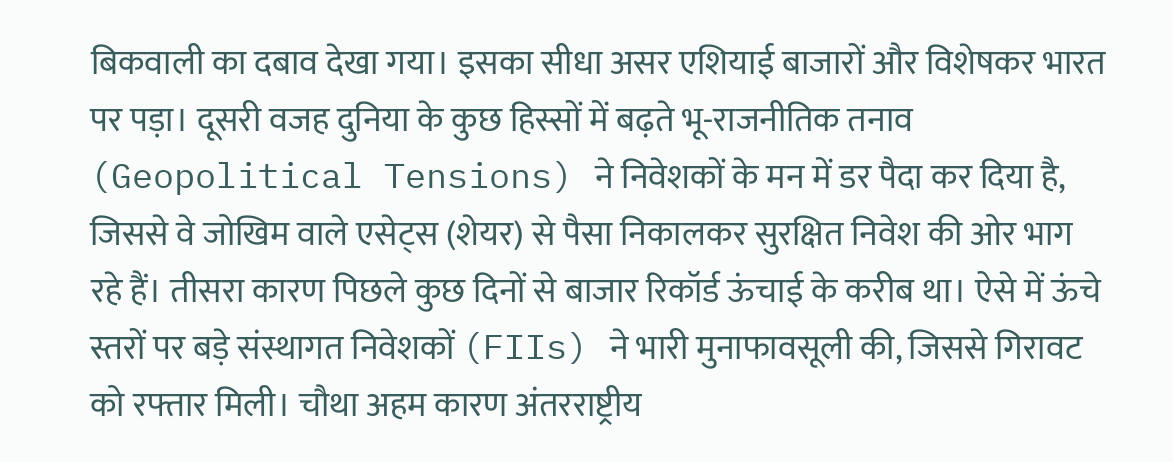बिकवाली का दबाव देखा गया। इसका सीधा असर एशियाई बाजारों और विशेषकर भारत पर पड़ा। दूसरी वजह दुनिया के कुछ हिस्सों में बढ़ते भू-राजनीतिक तनाव (Geopolitical Tensions) ने निवेशकों के मन में डर पैदा कर दिया है, जिससे वे जोखिम वाले एसेट्स (शेयर) से पैसा निकालकर सुरक्षित निवेश की ओर भाग रहे हैं। तीसरा कारण पिछले कुछ दिनों से बाजार रिकॉर्ड ऊंचाई के करीब था। ऐसे में ऊंचे स्तरों पर बड़े संस्थागत निवेशकों (FIIs) ने भारी मुनाफावसूली की, जिससे गिरावट को रफ्तार मिली। चौथा अहम कारण अंतरराष्ट्रीय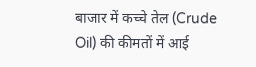बाजार में कच्चे तेल (Crude Oil) की कीमतों में आई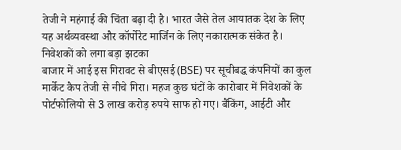तेजी ने महंगाई की चिंता बढ़ा दी है। भारत जैसे तेल आयातक देश के लिए यह अर्थव्यवस्था और कॉर्पोरेट मार्जिन के लिए नकारात्मक संकेत है।
निवेशकों को लगा बड़ा झटका
बाजार में आई इस गिरावट से बीएसई (BSE) पर सूचीबद्ध कंपनियों का कुल मार्केट कैप तेजी से नीचे गिरा। महज कुछ घंटों के कारोबार में निवेशकों के पोर्टफोलियो से 3 लाख करोड़ रुपये साफ हो गए। बैंकिंग, आईटी और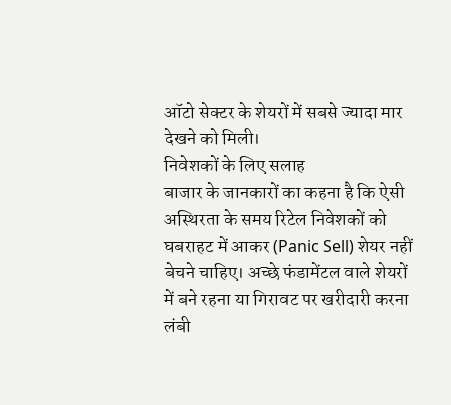ऑटो सेक्टर के शेयरों में सबसे ज्यादा मार देखने को मिली।
निवेशकों के लिए सलाह
बाजार के जानकारों का कहना है कि ऐसी अस्थिरता के समय रिटेल निवेशकों को घबराहट में आकर (Panic Sell) शेयर नहीं बेचने चाहिए। अच्छे फंडामेंटल वाले शेयरों में बने रहना या गिरावट पर खरीदारी करना लंबी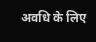अवधि के लिए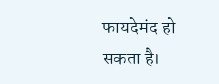फायदेमंद हो सकता है।